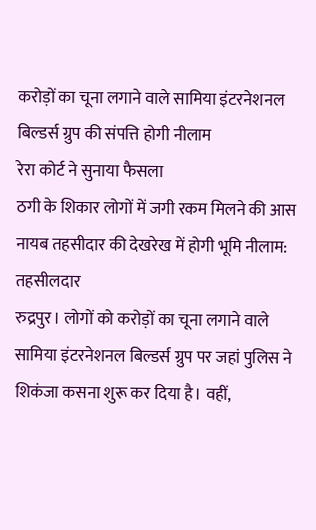करोड़ों का चूना लगाने वाले सामिया इंटरनेशनल बिल्डर्स ग्रुप की संपत्ति होगी नीलाम
रेरा कोर्ट ने सुनाया फैसला
ठगी के शिकार लोगों में जगी रकम मिलने की आस
नायब तहसीदार की देखरेख में होगी भूमि नीलाम: तहसीलदार
रुद्रपुर। लोगों को करोड़ों का चूना लगाने वाले सामिया इंटरनेशनल बिल्डर्स ग्रुप पर जहां पुलिस ने शिकंजा कसना शुरू कर दिया है। वहीं,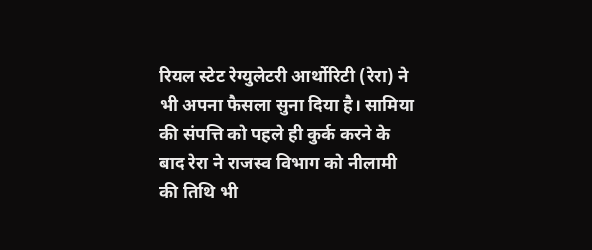रियल स्टेट रेग्युलेटरी आर्थोरिटी (रेरा) ने भी अपना फैसला सुना दिया है। सामिया की संपत्ति को पहले ही कुर्क करने के बाद रेरा ने राजस्व विभाग को नीलामी की तिथि भी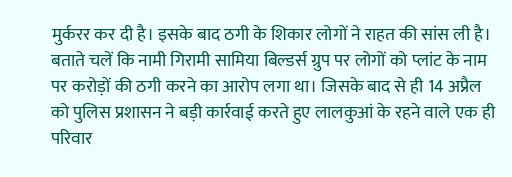मुर्करर कर दी है। इसके बाद ठगी के शिकार लोगों ने राहत की सांस ली है।
बताते चलें कि नामी गिरामी सामिया बिल्डर्स ग्रुप पर लोगों को प्लांट के नाम पर करोड़ों की ठगी करने का आरोप लगा था। जिसके बाद से ही 14 अप्रैल को पुलिस प्रशासन ने बड़ी कार्रवाई करते हुए लालकुआं के रहने वाले एक ही परिवार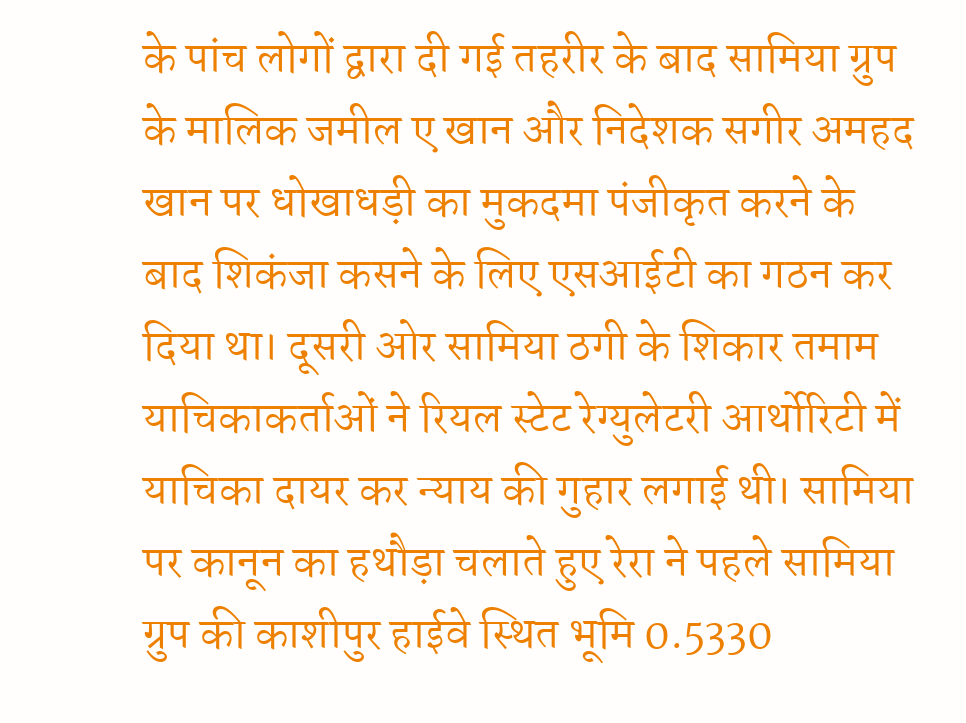के पांच लोगों द्वारा दी गई तहरीर के बाद सामिया ग्रुप के मालिक जमील ए खान और निदेशक सगीर अमहद खान पर धोखाधड़ी का मुकदमा पंजीकृत करने के बाद शिकंजा कसने के लिए एसआईटी का गठन कर दिया था। दूसरी ओर सामिया ठगी के शिकार तमाम याचिकाकर्ताओं ने रियल स्टेट रेग्युलेटरी आर्थोरिटी में याचिका दायर कर न्याय की गुहार लगाई थी। सामिया पर कानून का हथौड़ा चलाते हुए रेरा ने पहले सामिया ग्रुप की काशीपुर हाईवे स्थित भूमि 0.5330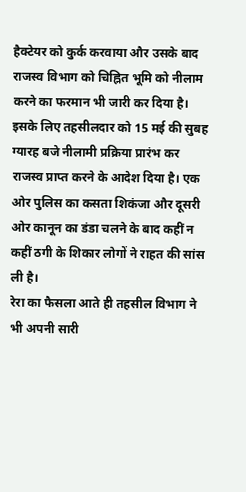हैक्टेयर को कुर्क करवाया और उसके बाद राजस्व विभाग को चिह्नित भूमि को नीलाम करने का फरमान भी जारी कर दिया है। इसके लिए तहसीलदार को 15 मई की सुबह ग्यारह बजे नीलामी प्रक्रिया प्रारंभ कर राजस्व प्राप्त करने के आदेश दिया है। एक ओर पुलिस का कसता शिकंजा और दूसरी ओर कानून का डंडा चलने के बाद कहीं न कहीं ठगी के शिकार लोगों ने राहत की सांस ली है।
रेरा का फैसला आते ही तहसील विभाग ने भी अपनी सारी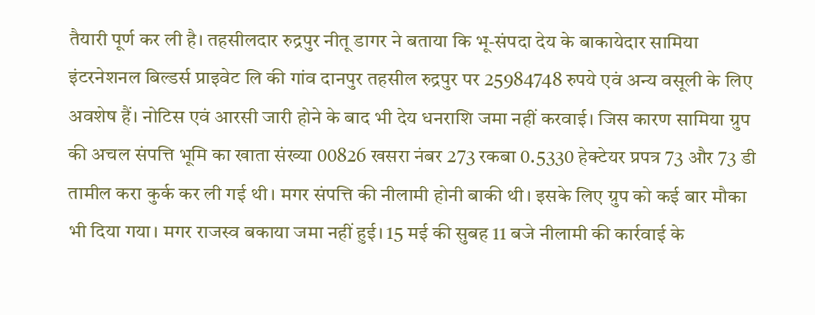तैयारी पूर्ण कर ली है। तहसीलदार रुद्रपुर नीतू डागर ने बताया कि भू-संपदा देय के बाकायेदार सामिया इंटरनेशनल बिल्डर्स प्राइवेट लि की गांव दानपुर तहसील रुद्रपुर पर 25984748 रुपये एवं अन्य वसूली के लिए अवशेष हैं। नोटिस एवं आरसी जारी होने के बाद भी देय धनराशि जमा नहीं करवाई। जिस कारण सामिया ग्रुप की अचल संपत्ति भूमि का खाता संख्या 00826 खसरा नंबर 273 रकबा 0.5330 हेक्टेयर प्रपत्र 73 और 73 डी तामील करा कुर्क कर ली गई थी। मगर संपत्ति की नीलामी होनी बाकी थी। इसके लिए ग्रुप को कई बार मौका भी दिया गया। मगर राजस्व बकाया जमा नहीं हुई। 15 मई की सुबह 11 बजे नीलामी की कार्रवाई के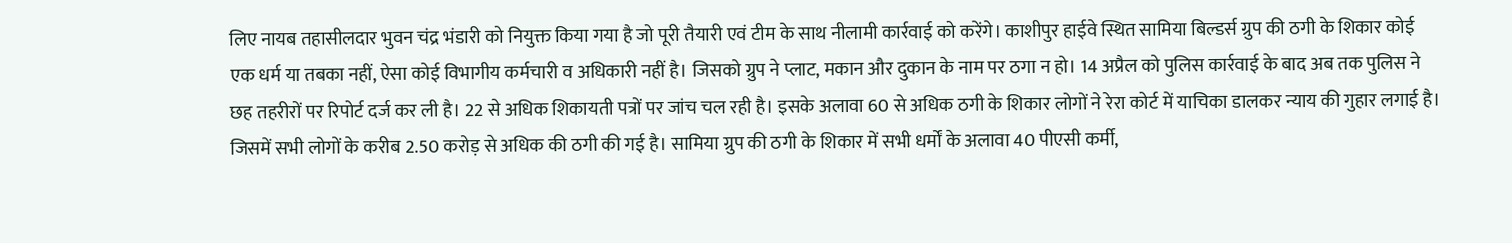लिए नायब तहासीलदार भुवन चंद्र भंडारी को नियुक्त किया गया है जो पूरी तैयारी एवं टीम के साथ नीलामी कार्रवाई को करेंगे। काशीपुर हाईवे स्थित सामिया बिल्डर्स ग्रुप की ठगी के शिकार कोई एक धर्म या तबका नहीं, ऐसा कोई विभागीय कर्मचारी व अधिकारी नहीं है। जिसको ग्रुप ने प्लाट, मकान और दुकान के नाम पर ठगा न हो। 14 अप्रैल को पुलिस कार्रवाई के बाद अब तक पुलिस ने छह तहरीरों पर रिपोर्ट दर्ज कर ली है। 22 से अधिक शिकायती पत्रों पर जांच चल रही है। इसके अलावा 60 से अधिक ठगी के शिकार लोगों ने रेरा कोर्ट में याचिका डालकर न्याय की गुहार लगाई है। जिसमें सभी लोगों के करीब 2.50 करोड़ से अधिक की ठगी की गई है। सामिया ग्रुप की ठगी के शिकार में सभी धर्मों के अलावा 40 पीएसी कर्मी,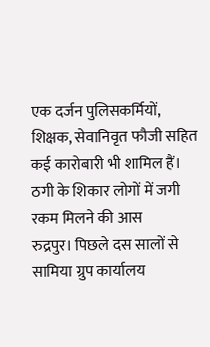एक दर्जन पुलिसकर्मियों, शिक्षक, सेवानिवृत फौजी सहित कई कारोबारी भी शामिल हैं।
ठगी के शिकार लोगों में जगी रकम मिलने की आस
रुद्रपुर। पिछले दस सालों से सामिया ग्रुप कार्यालय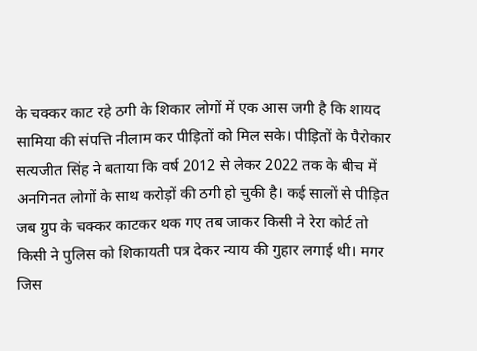के चक्कर काट रहे ठगी के शिकार लोगों में एक आस जगी है कि शायद सामिया की संपत्ति नीलाम कर पीड़ितों को मिल सके। पीड़ितों के पैरोकार सत्यजीत सिंह ने बताया कि वर्ष 2012 से लेकर 2022 तक के बीच में अनगिनत लोगों के साथ करोड़ों की ठगी हो चुकी है। कई सालों से पीड़ित जब ग्रुप के चक्कर काटकर थक गए तब जाकर किसी ने रेरा कोर्ट तो किसी ने पुलिस को शिकायती पत्र देकर न्याय की गुहार लगाई थी। मगर जिस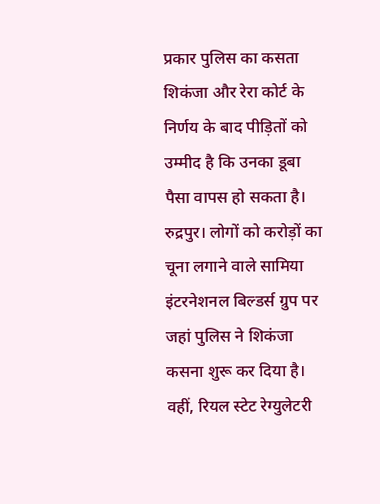प्रकार पुलिस का कसता शिकंजा और रेरा कोर्ट के निर्णय के बाद पीड़ितों को उम्मीद है कि उनका डूबा पैसा वापस हो सकता है।
रुद्रपुर। लोगों को करोड़ों का चूना लगाने वाले सामिया इंटरनेशनल बिल्डर्स ग्रुप पर जहां पुलिस ने शिकंजा कसना शुरू कर दिया है। वहीं, रियल स्टेट रेग्युलेटरी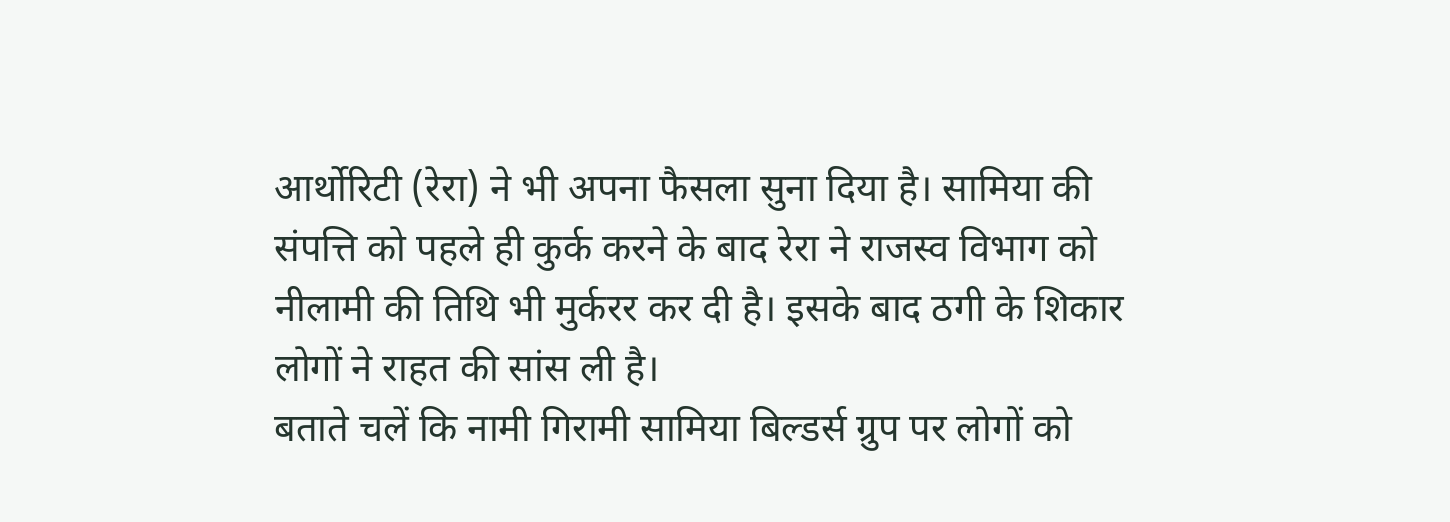आर्थोरिटी (रेरा) ने भी अपना फैसला सुना दिया है। सामिया की संपत्ति को पहले ही कुर्क करने के बाद रेरा ने राजस्व विभाग को नीलामी की तिथि भी मुर्करर कर दी है। इसके बाद ठगी के शिकार लोगों ने राहत की सांस ली है।
बताते चलें कि नामी गिरामी सामिया बिल्डर्स ग्रुप पर लोगों को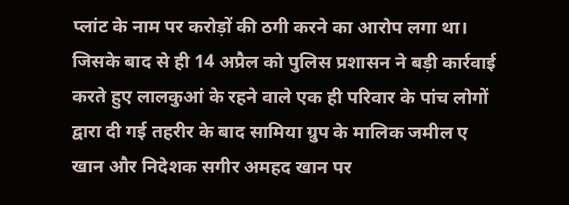प्लांट के नाम पर करोड़ों की ठगी करने का आरोप लगा था। जिसके बाद से ही 14 अप्रैल को पुलिस प्रशासन ने बड़ी कार्रवाई करते हुए लालकुआं के रहने वाले एक ही परिवार के पांच लोगों द्वारा दी गई तहरीर के बाद सामिया ग्रुप के मालिक जमील ए खान और निदेशक सगीर अमहद खान पर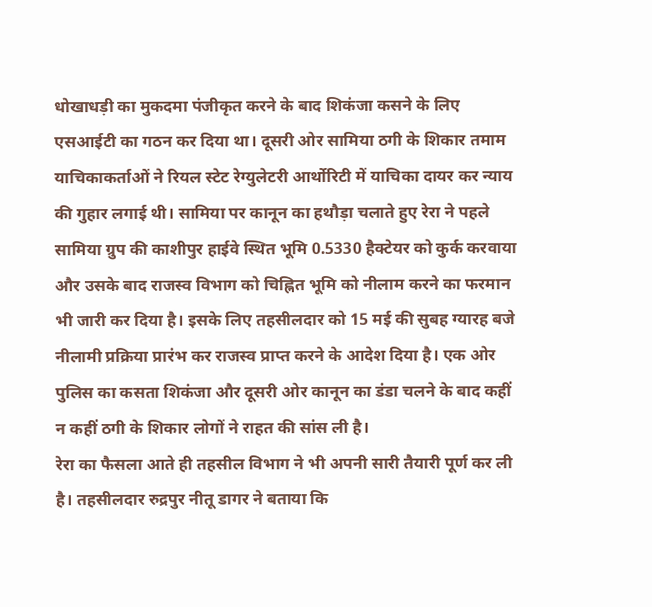धोखाधड़ी का मुकदमा पंजीकृत करने के बाद शिकंजा कसने के लिए एसआईटी का गठन कर दिया था। दूसरी ओर सामिया ठगी के शिकार तमाम याचिकाकर्ताओं ने रियल स्टेट रेग्युलेटरी आर्थोरिटी में याचिका दायर कर न्याय की गुहार लगाई थी। सामिया पर कानून का हथौड़ा चलाते हुए रेरा ने पहले सामिया ग्रुप की काशीपुर हाईवे स्थित भूमि 0.5330 हैक्टेयर को कुर्क करवाया और उसके बाद राजस्व विभाग को चिह्नित भूमि को नीलाम करने का फरमान भी जारी कर दिया है। इसके लिए तहसीलदार को 15 मई की सुबह ग्यारह बजे नीलामी प्रक्रिया प्रारंभ कर राजस्व प्राप्त करने के आदेश दिया है। एक ओर पुलिस का कसता शिकंजा और दूसरी ओर कानून का डंडा चलने के बाद कहीं न कहीं ठगी के शिकार लोगों ने राहत की सांस ली है।
रेरा का फैसला आते ही तहसील विभाग ने भी अपनी सारी तैयारी पूर्ण कर ली है। तहसीलदार रुद्रपुर नीतू डागर ने बताया कि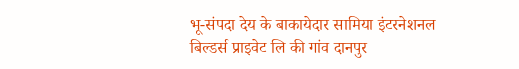भू-संपदा देय के बाकायेदार सामिया इंटरनेशनल बिल्डर्स प्राइवेट लि की गांव दानपुर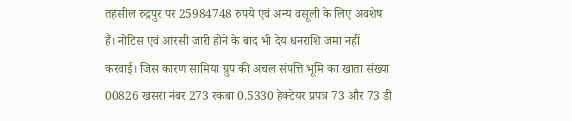तहसील रुद्रपुर पर 25984748 रुपये एवं अन्य वसूली के लिए अवशेष हैं। नोटिस एवं आरसी जारी होने के बाद भी देय धनराशि जमा नहीं करवाई। जिस कारण सामिया ग्रुप की अचल संपत्ति भूमि का खाता संख्या 00826 खसरा नंबर 273 रकबा 0.5330 हेक्टेयर प्रपत्र 73 और 73 डी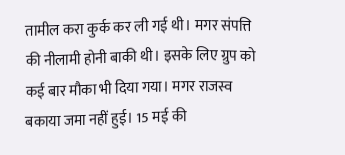तामील करा कुर्क कर ली गई थी। मगर संपत्ति की नीलामी होनी बाकी थी। इसके लिए ग्रुप को कई बार मौका भी दिया गया। मगर राजस्व बकाया जमा नहीं हुई। 15 मई की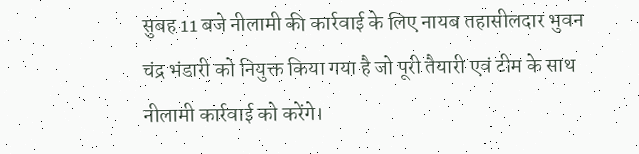सुबह 11 बजे नीलामी की कार्रवाई के लिए नायब तहासीलदार भुवन चंद्र भंडारी को नियुक्त किया गया है जो पूरी तैयारी एवं टीम के साथ नीलामी कार्रवाई को करेंगे।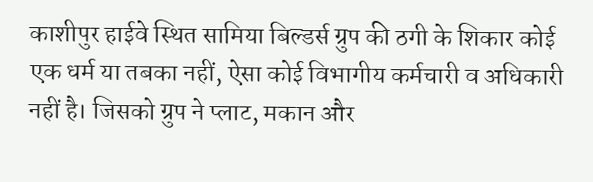काशीपुर हाईवे स्थित सामिया बिल्डर्स ग्रुप की ठगी के शिकार कोई एक धर्म या तबका नहीं, ऐसा कोई विभागीय कर्मचारी व अधिकारी नहीं है। जिसको ग्रुप ने प्लाट, मकान और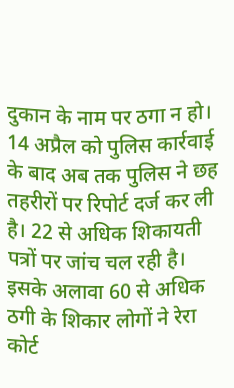दुकान के नाम पर ठगा न हो। 14 अप्रैल को पुलिस कार्रवाई के बाद अब तक पुलिस ने छह तहरीरों पर रिपोर्ट दर्ज कर ली है। 22 से अधिक शिकायती पत्रों पर जांच चल रही है। इसके अलावा 60 से अधिक ठगी के शिकार लोगों ने रेरा कोर्ट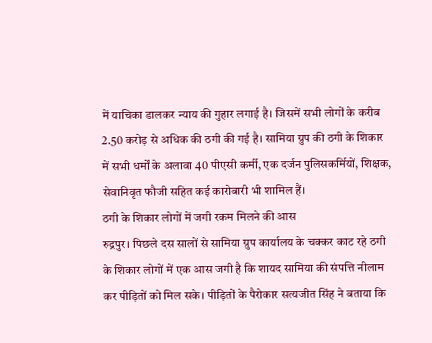में याचिका डालकर न्याय की गुहार लगाई है। जिसमें सभी लोगों के करीब 2.50 करोड़ से अधिक की ठगी की गई है। सामिया ग्रुप की ठगी के शिकार में सभी धर्मों के अलावा 40 पीएसी कर्मी, एक दर्जन पुलिसकर्मियों, शिक्षक, सेवानिवृत फौजी सहित कई कारोबारी भी शामिल हैं।
ठगी के शिकार लोगों में जगी रकम मिलने की आस
रुद्रपुर। पिछले दस सालों से सामिया ग्रुप कार्यालय के चक्कर काट रहे ठगी के शिकार लोगों में एक आस जगी है कि शायद सामिया की संपत्ति नीलाम कर पीड़ितों को मिल सके। पीड़ितों के पैरोकार सत्यजीत सिंह ने बताया कि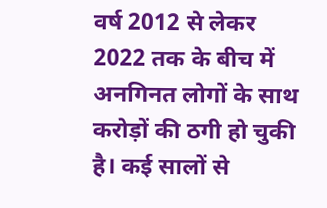वर्ष 2012 से लेकर 2022 तक के बीच में अनगिनत लोगों के साथ करोड़ों की ठगी हो चुकी है। कई सालों से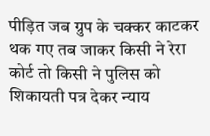पीड़ित जब ग्रुप के चक्कर काटकर थक गए तब जाकर किसी ने रेरा कोर्ट तो किसी ने पुलिस को शिकायती पत्र देकर न्याय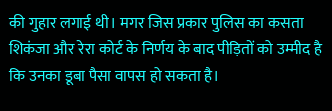की गुहार लगाई थी। मगर जिस प्रकार पुलिस का कसता शिकंजा और रेरा कोर्ट के निर्णय के बाद पीड़ितों को उम्मीद है कि उनका डूबा पैसा वापस हो सकता है।